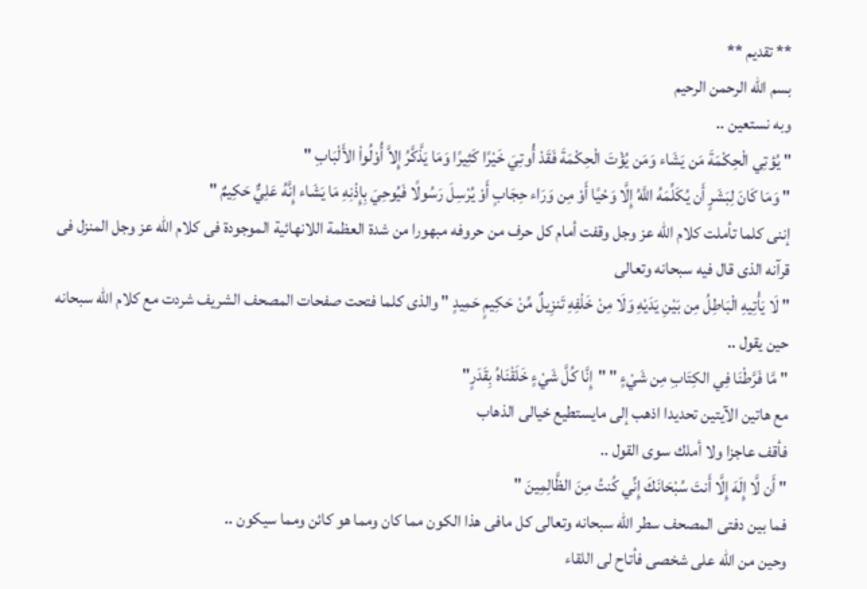** تقديم **
بسم الله الرحمن الرحيم
وبه نستعين ..
" يُؤتِي الْحِكْمَةَ مَن يَشَاء وَمَن يُؤْتَ الْحِكْمَةَ فَقَدْ أُوتِيَ خَيْرًا كَثِيرًا وَمَا يَذَّكَّرُ إِلاَّ أُوْلُواْ الأَلْبَابِ "
" وَمَا كَانَ لِبَشَرٍ أَن يُكَلِّمَهُ اللَّهُ إِلَّا وَحْيًا أَوْ مِن وَرَاء حِجَابٍ أَوْ يُرْسِلَ رَسُولًا فَيُوحِيَ بِإِذْنِهِ مَا يَشَاء إِنَّهُ عَلِيٌّ حَكِيمٌ "
إننى كلما تأملت كلام الله عز وجل وقفت أمام كل حرف من حروفه مبهورا من شدة العظمة اللانهائية الموجودة فى كلام الله عز وجل المنزل فى قرآنه الذى قال فيه سبحانه وتعالى
" لَا يَأْتِيهِ الْبَاطِلُ مِن بَيْنِ يَدَيْهِ وَلَا مِنْ خَلْفِهِ تَنزِيلٌ مِّنْ حَكِيمٍ حَمِيدٍ " والذى كلما فتحت صفحات المصحف الشريف شردت مع كلام الله سبحانه حين يقول ..
" مَّا فَرَّطْنَا فِي الكِتَابِ مِن شَيْءٍ " "إِنَّا كُلَّ شَيْءٍ خَلَقْنَاهُ بِقَدَرٍ"
مع هاتين الآيتين تحديدا اذهب إلى مايستطيع خيالى الذهاب
فأقف عاجزا ولا أملك سوى القول ..
" أَن لَّا إِلَهَ إِلَّا أَنتَ سُبْحَانَكَ إِنِّي كُنتُ مِنَ الظَّالِمِينَ "
فما بين دفتى المصحف سطر الله سبحانه وتعالى كل مافى هذا الكون مما كان ومما هو كائن ومما سيكون ..
وحين من الله على شخصى فأتاح لى اللقاء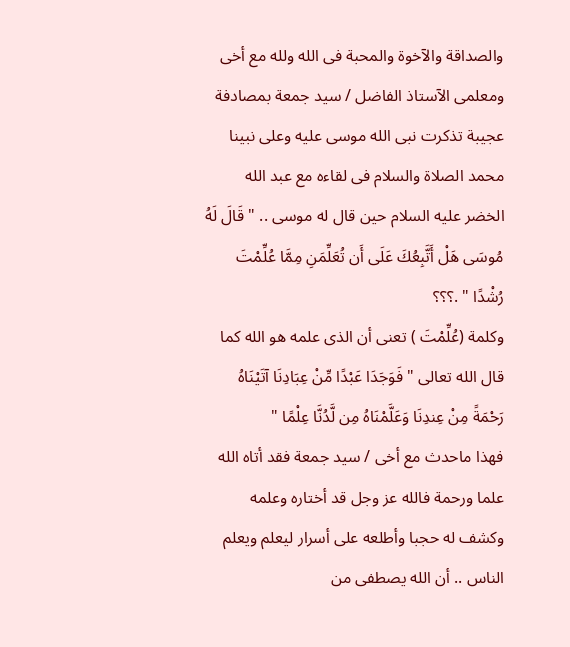والصداقة والآخوة والمحبة فى الله ولله مع أخى ومعلمى الآستاذ الفاضل / سيد جمعة بمصادفة عجيبة تذكرت نبى الله موسى عليه وعلى نبينا محمد الصلاة والسلام فى لقاءه مع عبد الله الخضر عليه السلام حين قال له موسى .. " قَالَ لَهُ مُوسَى هَلْ أَتَّبِعُكَ عَلَى أَن تُعَلِّمَنِ مِمَّا عُلِّمْتَ رُشْدًا " .؟؟؟
وكلمة (عُلِّمْتَ ) تعنى أن الذى علمه هو الله كما قال الله تعالى " فَوَجَدَا عَبْدًا مِّنْ عِبَادِنَا آتَيْنَاهُ رَحْمَةً مِنْ عِندِنَا وَعَلَّمْنَاهُ مِن لَّدُنَّا عِلْمًا "
فهذا ماحدث مع أخى / سيد جمعة فقد أتاه الله علما ورحمة فالله عز وجل قد أختاره وعلمه وكشف له حجبا وأطلعه على أسرار ليعلم ويعلم الناس .. أن الله يصطفى من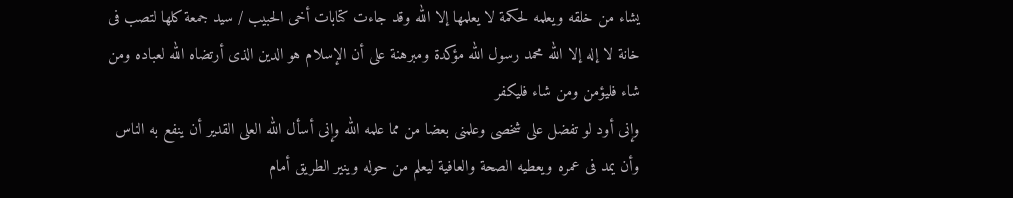يشاء من خلقه ويعلمه لحكمة لا يعلمها إلا الله وقد جاءت كتابات أخى الحبيب / سيد جمعة كلها لتصب فى خانة لا إله إلا الله محمد رسول الله مؤكدة ومبرهنة على أن الإسلام هو الدين الذى أرتضاه الله لعباده ومن شاء فليؤمن ومن شاء فليكفر
وإنى أود لو تفضل على شخصى وعلمنى بعضا من مما علمه الله وإنى أسأل الله العلى القدير أن ينفع به الناس وأن يمد فى عمره ويعطيه الصحة والعافية ليعلم من حوله وينير الطريق أمام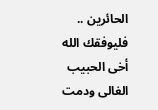الحائرين ..
فليوفقك الله أخى الحبيب الغالى ودمت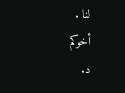لنا .
أخوكم
د.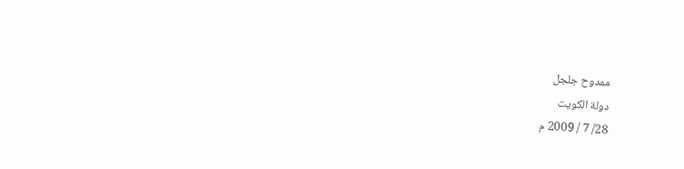ممدوح جلجل
دولة الكويت
28/ 7 / 2009 م